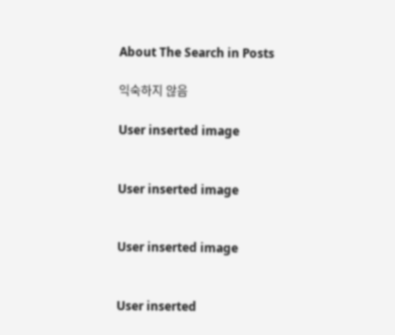About The Search in Posts

익숙하지 않음

User inserted image


User inserted image


User inserted image


User inserted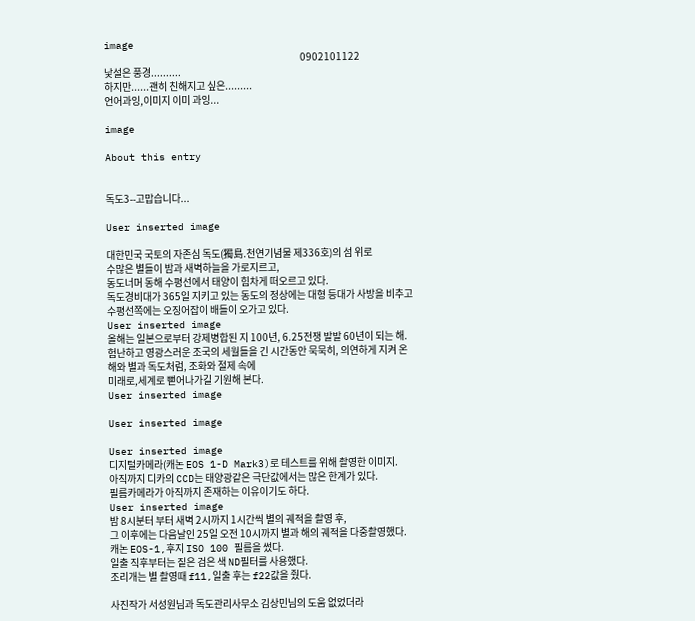image
                                                                                                  0902101122
낯설은 풍경..........
하지만......괜히 친해지고 싶은.........
언어과잉,이미지 이미 과잉...

image

About this entry


독도3--고맙습니다...

User inserted image

대한민국 국토의 자존심 독도(獨島.천연기념물 제336호)의 섬 위로
수많은 별들이 밤과 새벽하늘을 가로지르고,
동도너머 동해 수평선에서 태양이 힘차게 떠오르고 있다.
독도경비대가 365일 지키고 있는 동도의 정상에는 대형 등대가 사방을 비추고
수평선쪽에는 오징어잡이 배들이 오가고 있다.
User inserted image
올해는 일본으로부터 강제병합된 지 100년, 6.25전쟁 발발 60년이 되는 해.
험난하고 영광스러운 조국의 세월들을 긴 시간동안 묵묵히, 의연하게 지켜 온
해와 별과 독도처럼, 조화와 절제 속에
미래로,세계로 뻗어나가길 기원해 본다.
User inserted image

User inserted image

User inserted image
디지털카메라(캐논 EOS 1-D Mark3)로 테스트를 위해 촬영한 이미지.
아직까지 디카의 CCD는 태양광같은 극단값에서는 많은 한계가 있다.
필름카메라가 아직까지 존재하는 이유이기도 하다.
User inserted image
밤 8시분터 부터 새벽 2시까지 1시간씩 별의 궤적을 촬영 후,
그 이후에는 다음날인 25일 오전 10시까지 별과 해의 궤적을 다중촬영했다.
캐논 EOS-1,후지 ISO 100 필름을 썼다.
일출 직후부터는 짙은 검은 색 ND필터를 사용했다.
조리개는 별 촬영때 f11,일출 후는 f22값을 줬다.

사진작가 서성원님과 독도관리사무소 김상민님의 도움 없었더라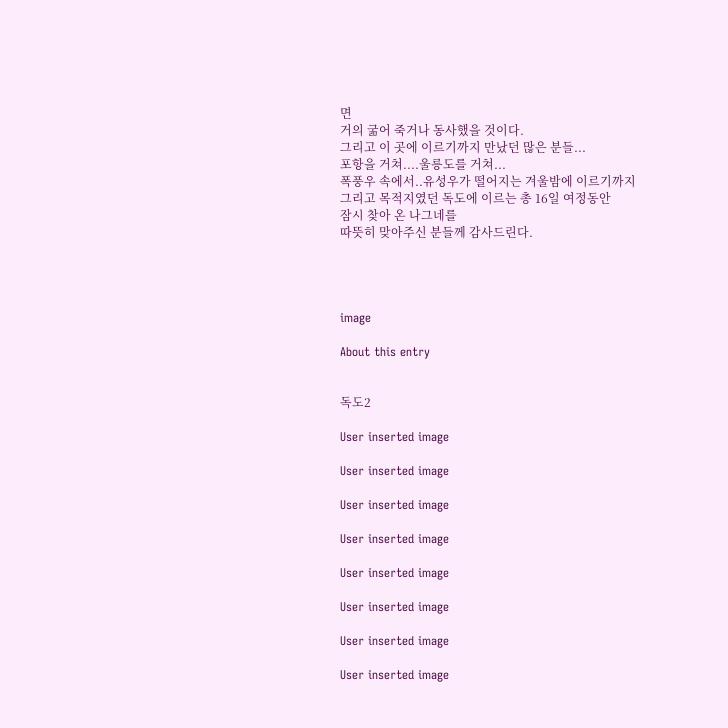면
거의 굶어 죽거나 동사했을 것이다.
그리고 이 곳에 이르기까지 만났던 많은 분들...
포항을 거쳐....울릉도를 거쳐...
폭풍우 속에서..유성우가 떨어지는 겨울밤에 이르기까지
그리고 목적지였던 독도에 이르는 총 16일 여정동안
잠시 찾아 온 나그네를
따뜻히 맞아주신 분들께 감사드린다.




image

About this entry


독도2

User inserted image

User inserted image

User inserted image

User inserted image

User inserted image

User inserted image

User inserted image

User inserted image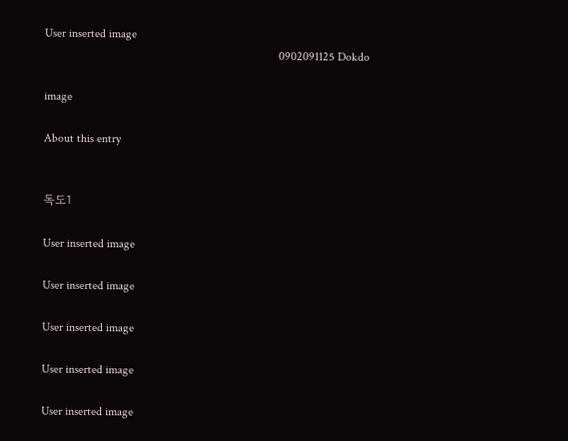User inserted image
                                                                              0902091125 Dokdo

image

About this entry


독도1

User inserted image

User inserted image

User inserted image

User inserted image

User inserted image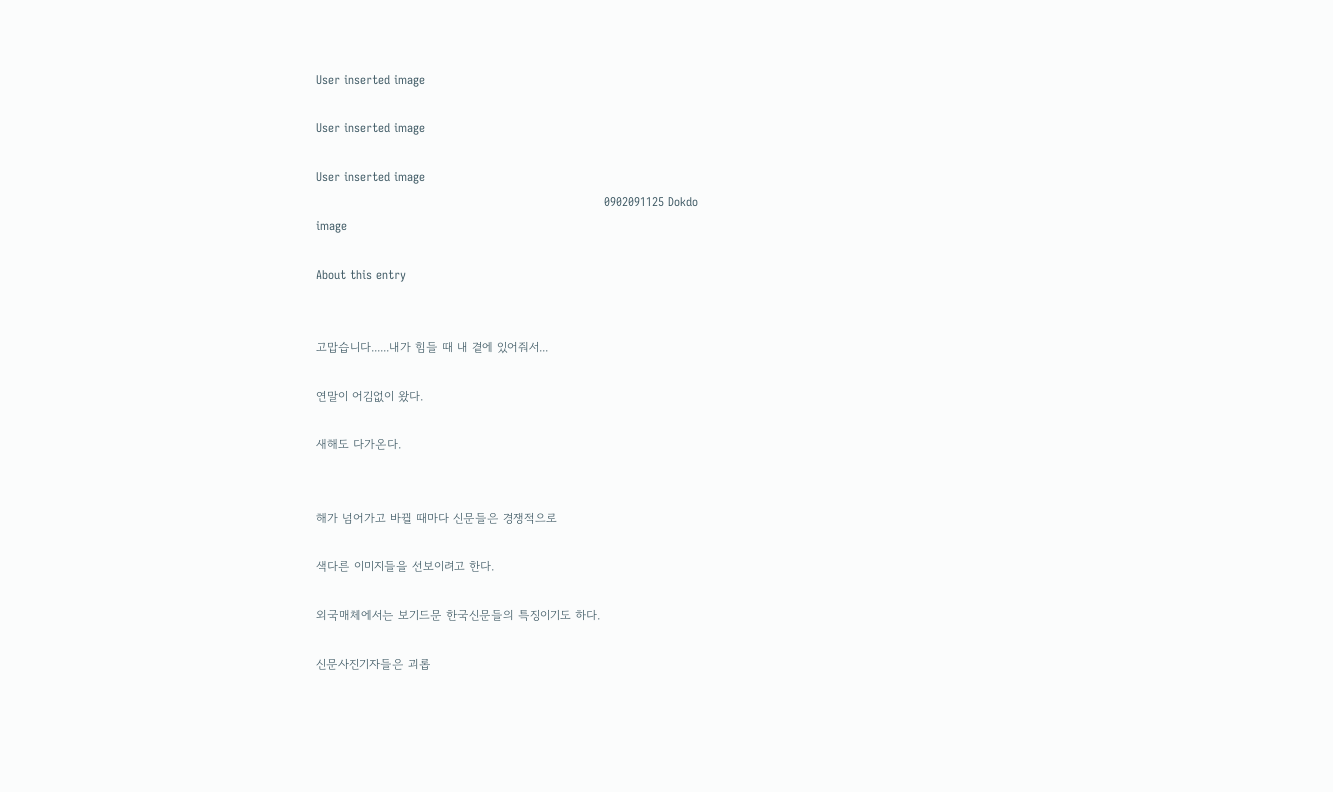User inserted image

User inserted image

User inserted image
                                                                        0902091125 Dokdo
image

About this entry


고맙습니다......내가 힘들 때 내 곁에 있어줘서...

연말이 어김없이 왔다.

새해도 다가온다.


해가 넘어가고 바뀔 때마다 신문들은 경쟁적으로

색다른 이미지들을 선보이려고 한다.

외국매체에서는 보기드문 한국신문들의 특징이기도 하다.

신문사진기자들은 괴롭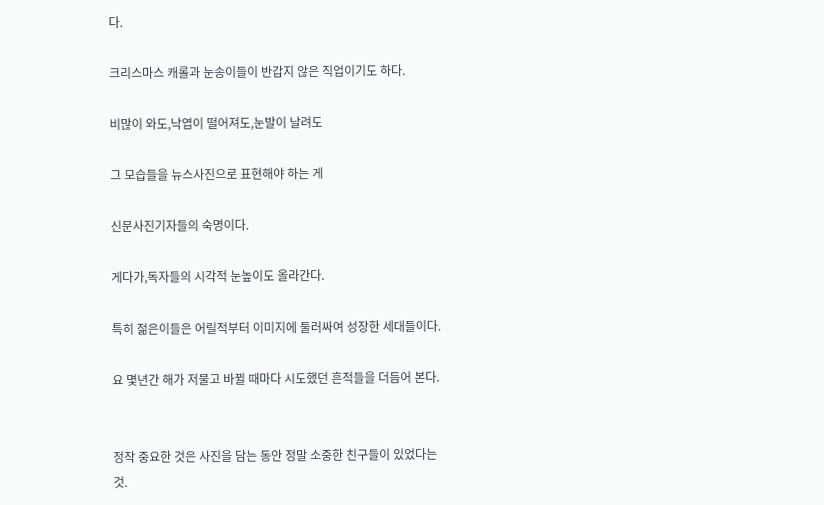다.

크리스마스 캐롤과 눈송이들이 반갑지 않은 직업이기도 하다.

비많이 와도,낙엽이 떨어져도,눈발이 날려도

그 모습들을 뉴스사진으로 표현해야 하는 게

신문사진기자들의 숙명이다.

게다가,독자들의 시각적 눈높이도 올라간다.

특히 젊은이들은 어릴적부터 이미지에 둘러싸여 성장한 세대들이다.

요 몇년간 해가 저물고 바뀔 때마다 시도했던 흔적들을 더듬어 본다.


정작 중요한 것은 사진을 담는 동안 정말 소중한 친구들이 있었다는 것.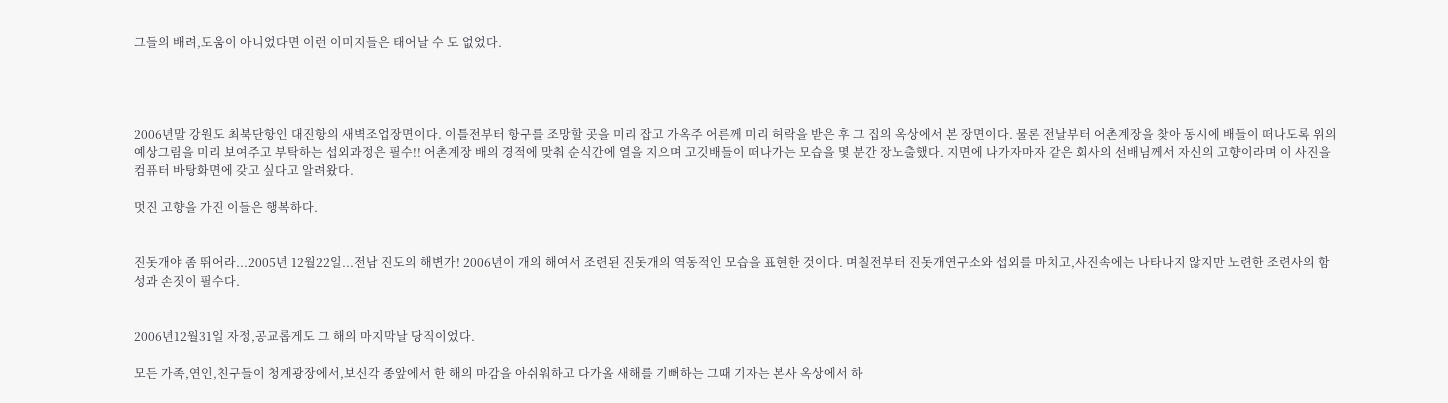그들의 배려,도움이 아니었다면 이런 이미지들은 태어날 수 도 없었다.




2006년말 강원도 최북단항인 대진항의 새벽조업장면이다. 이틀전부터 항구를 조망할 곳을 미리 잡고 가옥주 어른께 미리 허락을 받은 후 그 집의 옥상에서 본 장면이다. 물론 전날부터 어촌계장을 찾아 동시에 배들이 떠나도록 위의 예상그림을 미리 보여주고 부탁하는 섭외과정은 필수!! 어촌계장 배의 경적에 맞춰 순식간에 열을 지으며 고깃배들이 떠나가는 모습을 몇 분간 장노출했다. 지면에 나가자마자 같은 회사의 선배님께서 자신의 고향이라며 이 사진을 컴퓨터 바탕화면에 갖고 싶다고 알려왔다.

멋진 고향을 가진 이들은 행복하다.


진돗개야 좀 뛰어라...2005년 12월22일...전남 진도의 해변가! 2006년이 개의 해여서 조련된 진돗개의 역동적인 모습을 표현한 것이다. 며칠전부터 진돗개연구소와 섭외를 마치고,사진속에는 나타나지 않지만 노련한 조련사의 함성과 손짓이 필수다.


2006년12월31일 자정,공교롭게도 그 해의 마지막날 당직이었다.

모든 가족,연인,친구들이 청계광장에서,보신각 종앞에서 한 해의 마감을 아쉬워하고 다가올 새해를 기뻐하는 그때 기자는 본사 옥상에서 하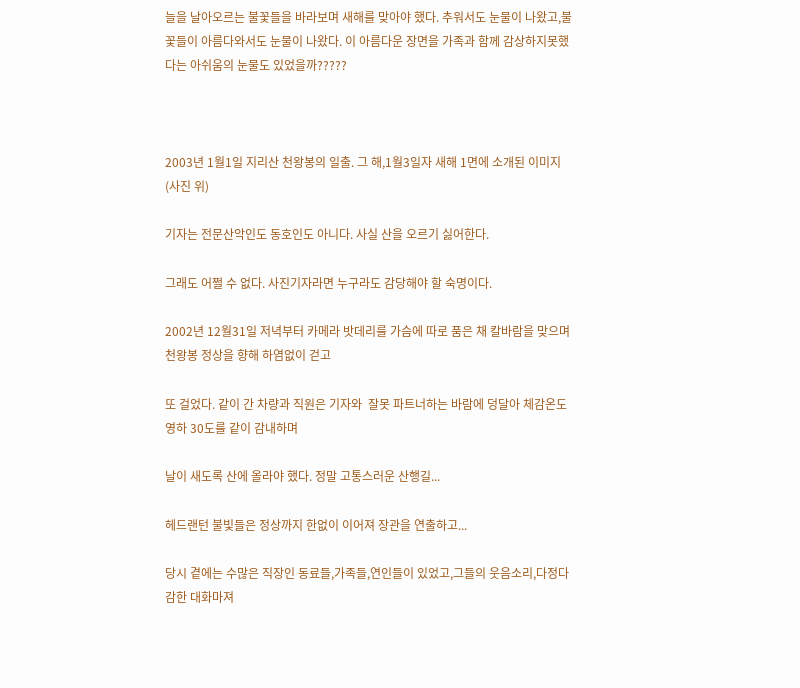늘을 날아오르는 불꽃들을 바라보며 새해를 맞아야 했다. 추워서도 눈물이 나왔고,불꽃들이 아름다와서도 눈물이 나왔다. 이 아름다운 장면을 가족과 함께 감상하지못했다는 아쉬움의 눈물도 있었을까?????



2003년 1월1일 지리산 천왕봉의 일출. 그 해,1월3일자 새해 1면에 소개된 이미지(사진 위)

기자는 전문산악인도 동호인도 아니다. 사실 산을 오르기 싫어한다.

그래도 어쩔 수 없다. 사진기자라면 누구라도 감당해야 할 숙명이다.

2002년 12월31일 저녁부터 카메라 밧데리를 가슴에 따로 품은 채 칼바람을 맞으며 천왕봉 정상을 향해 하염없이 걷고

또 걸었다. 같이 간 차량과 직원은 기자와  잘못 파트너하는 바람에 덩달아 체감온도 영하 30도를 같이 감내하며

날이 새도록 산에 올라야 했다. 정말 고통스러운 산행길...

헤드랜턴 불빛들은 정상까지 한없이 이어져 장관을 연출하고...

당시 곁에는 수많은 직장인 동료들,가족들,연인들이 있었고,그들의 웃음소리,다정다감한 대화마져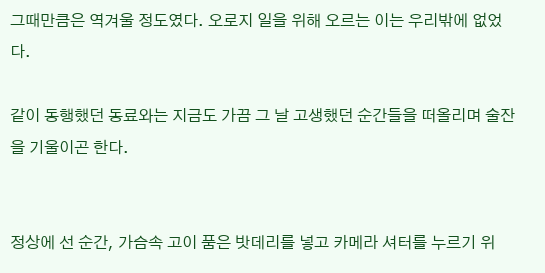그때만큼은 역겨울 정도였다. 오로지 일을 위해 오르는 이는 우리밖에 없었다.

같이 동행했던 동료와는 지금도 가끔 그 날 고생했던 순간들을 떠올리며 술잔을 기울이곤 한다.


정상에 선 순간, 가슴속 고이 품은 밧데리를 넣고 카메라 셔터를 누르기 위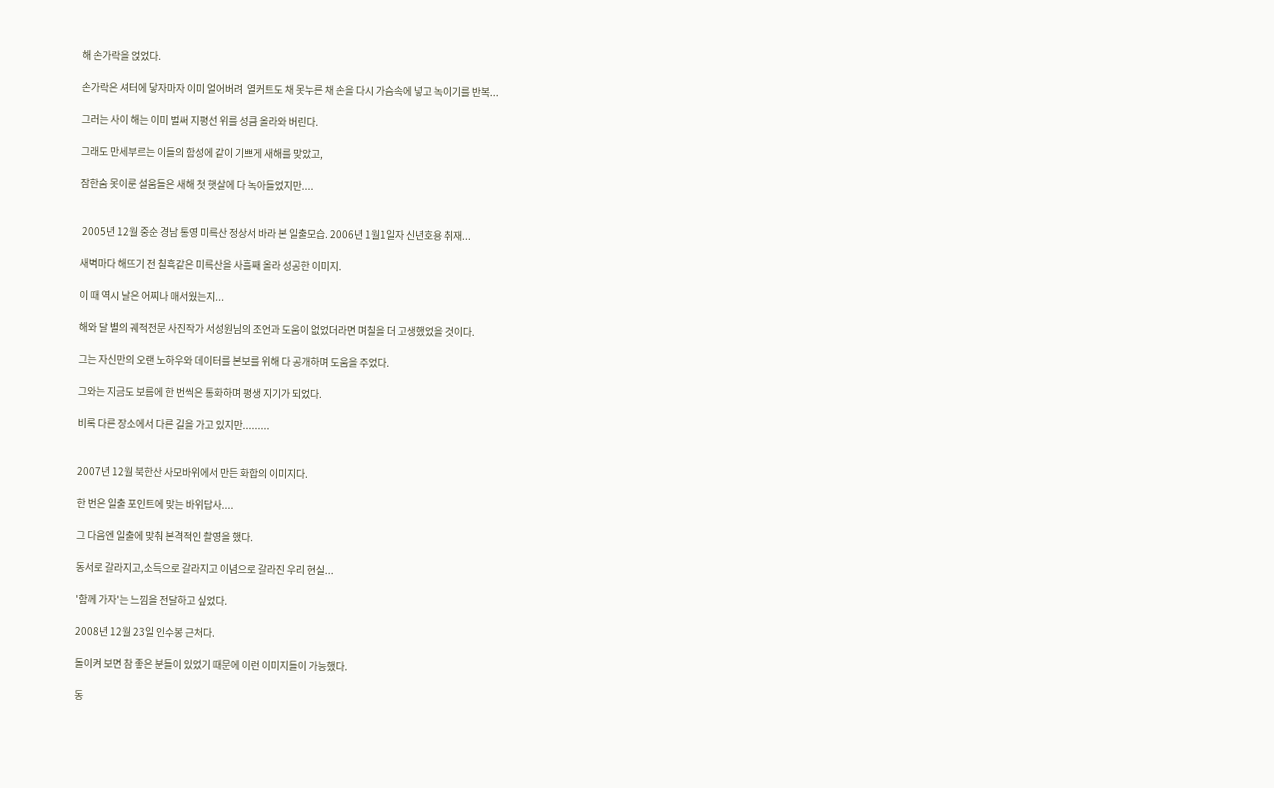해 손가락을 얹었다.

손가락은 셔터에 닿자마자 이미 얼어버려  열커트도 채 못누른 채 손을 다시 가슴속에 넣고 녹이기를 반복...

그러는 사이 해는 이미 벌써 지평선 위를 성큼 올라와 버린다.

그래도 만세부르는 이들의 함성에 같이 기쁘게 새해를 맞았고,

잠한숨 못이룬 설움들은 새해 첫 햇살에 다 녹아들었지만....


 2005년 12월 중순 경남 통영 미륵산 정상서 바라 본 일출모습. 2006년 1월1일자 신년호용 취재...

새벽마다 해뜨기 전 칠흑같은 미륵산을 사흘째 올라 성공한 이미지.

이 때 역시 날은 어찌나 매서웠는지...

해와 달 별의 궤적전문 사진작가 서성원님의 조언과 도움이 없었더라면 며칠을 더 고생했었을 것이다.

그는 자신만의 오랜 노하우와 데이터를 본보를 위해 다 공개하며 도움을 주었다.

그와는 지금도 보름에 한 번씩은 통화하며 평생 지기가 되었다.

비록 다른 장소에서 다른 길을 가고 있지만.........


2007년 12월 북한산 사모바위에서 만든 화합의 이미지다.

한 번은 일출 포인트에 맞는 바위답사....

그 다음엔 일출에 맞춰 본격적인 촬영을 했다.

동서로 갈라지고,소득으로 갈라지고 이념으로 갈라진 우리 현실...

'함께 가자'는 느낌을 전달하고 싶었다.

2008년 12월 23일 인수봉 근처다.

돌이켜 보면 참 좋은 분들이 있었기 때문에 이런 이미지들이 가능했다.

동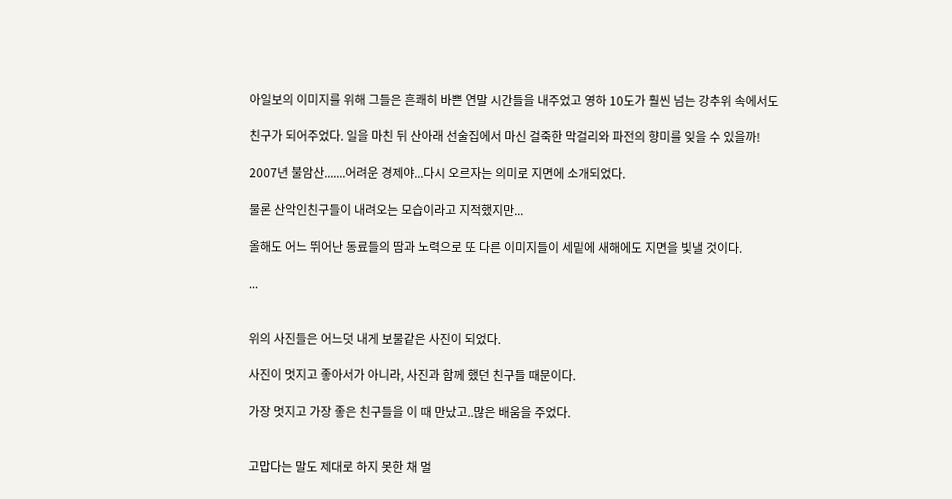아일보의 이미지를 위해 그들은 흔쾌히 바쁜 연말 시간들을 내주었고 영하 10도가 훨씬 넘는 강추위 속에서도

친구가 되어주었다. 일을 마친 뒤 산아래 선술집에서 마신 걸죽한 막걸리와 파전의 향미를 잊을 수 있을까!

2007년 불암산.......어려운 경제야...다시 오르자는 의미로 지면에 소개되었다.

물론 산악인친구들이 내려오는 모습이라고 지적했지만...

올해도 어느 뛰어난 동료들의 땀과 노력으로 또 다른 이미지들이 세밑에 새해에도 지면을 빛낼 것이다.

...


위의 사진들은 어느덧 내게 보물같은 사진이 되었다.

사진이 멋지고 좋아서가 아니라, 사진과 함께 했던 친구들 때문이다.

가장 멋지고 가장 좋은 친구들을 이 때 만났고..많은 배움을 주었다.


고맙다는 말도 제대로 하지 못한 채 멀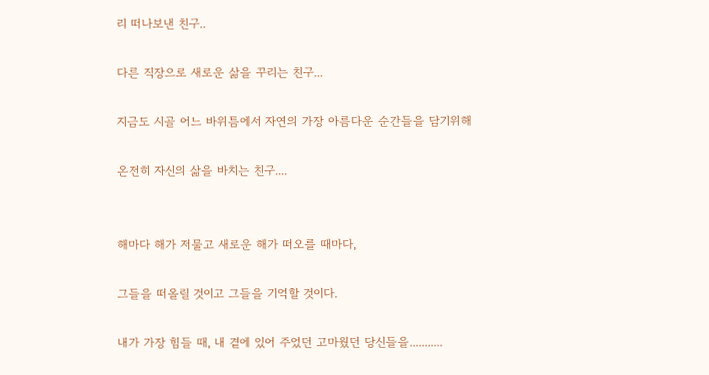리 떠나보낸 친구..

다른 직장으로 새로운 삶을 꾸리는 친구...

지금도 시골 어느 바위틈에서 자연의 가장 아름다운 순간들을 담기위해

온전히 자신의 삶을 바치는 친구....


해마다 해가 저물고 새로운 해가 떠오를 때마다,

그들을 떠올릴 것이고 그들을 기억할 것이다.

내가 가장 힘들 때, 내 곁에 있어 주었던 고마웠던 당신들을...........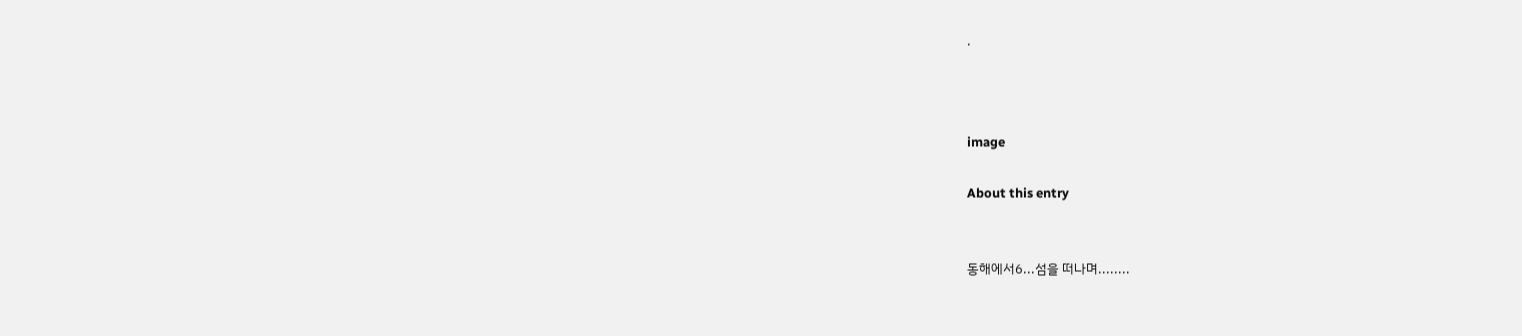.



image

About this entry


동해에서6...섬을 떠나며........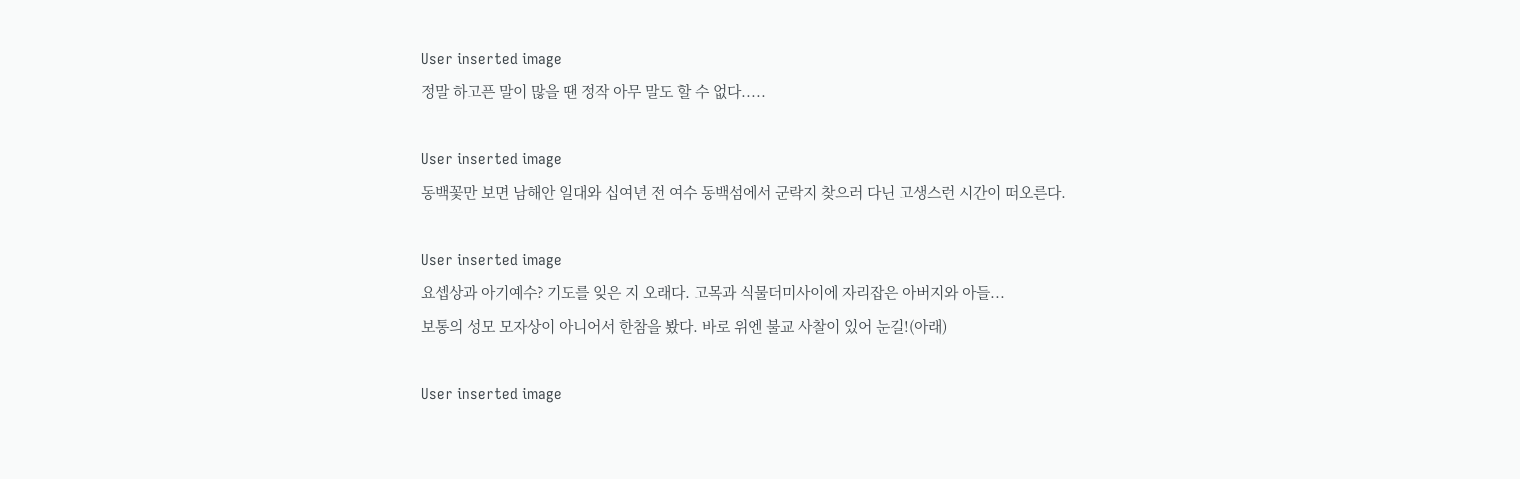User inserted image
정말 하고픈 말이 많을 땐 정작 아무 말도 할 수 없다.....

User inserted image
동백꽃만 보면 남해안 일대와 십여년 전 여수 동백섬에서 군락지 찾으러 다닌 고생스런 시간이 떠오른다.

User inserted image
요셉상과 아기예수? 기도를 잊은 지 오래다. 고목과 식물더미사이에 자리잡은 아버지와 아들...
보통의 성모 모자상이 아니어서 한참을 봤다. 바로 위엔 불교 사찰이 있어 눈길!(아래)

User inserted image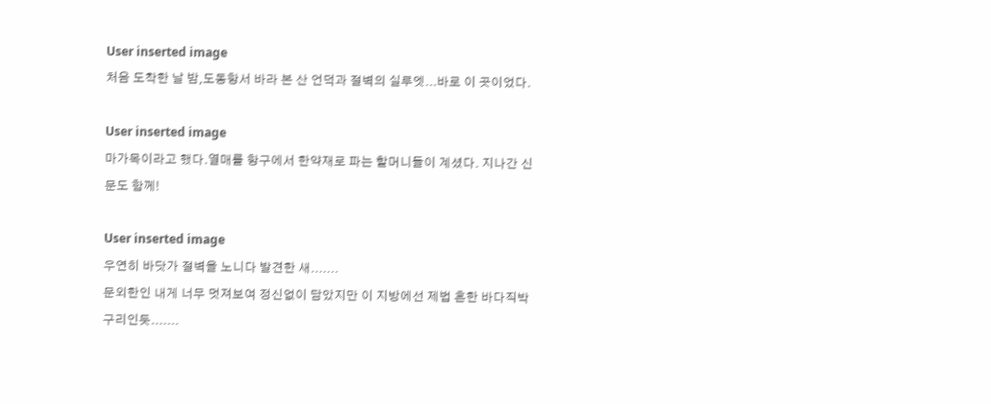User inserted image
처음 도착한 날 밤,도동항서 바라 본 산 언덕과 절벽의 실루엣...바로 이 곳이었다.

User inserted image
마가목이라고 했다.열매를 항구에서 한약재로 파는 할머니들이 계셨다. 지나간 신문도 함께!

User inserted image
우연히 바닷가 절벽을 노니다 발견한 새.......
문외한인 내게 너무 멋져보여 정신없이 담았지만 이 지방에선 제법 흔한 바다직박구리인듯.......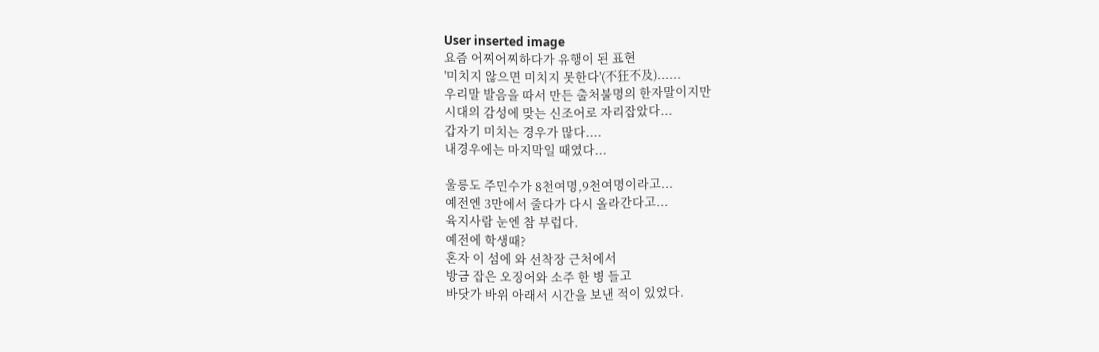User inserted image
요즘 어찌어찌하다가 유행이 된 표현
'미치지 않으면 미치지 못한다'(不狂不及)......
우리말 발음을 따서 만든 출처불명의 한자말이지만
시대의 감성에 맞는 신조어로 자리잡았다...
갑자기 미치는 경우가 많다....
내경우에는 마지막일 때였다...

울릉도 주민수가 8천여명,9천여명이라고...
예전엔 3만에서 줄다가 다시 올라간다고...
육지사람 눈엔 참 부럽다.
예전에 학생때?
혼자 이 섬에 와 선착장 근처에서
방금 잡은 오징어와 소주 한 병 들고
바닷가 바위 아래서 시간을 보낸 적이 있었다.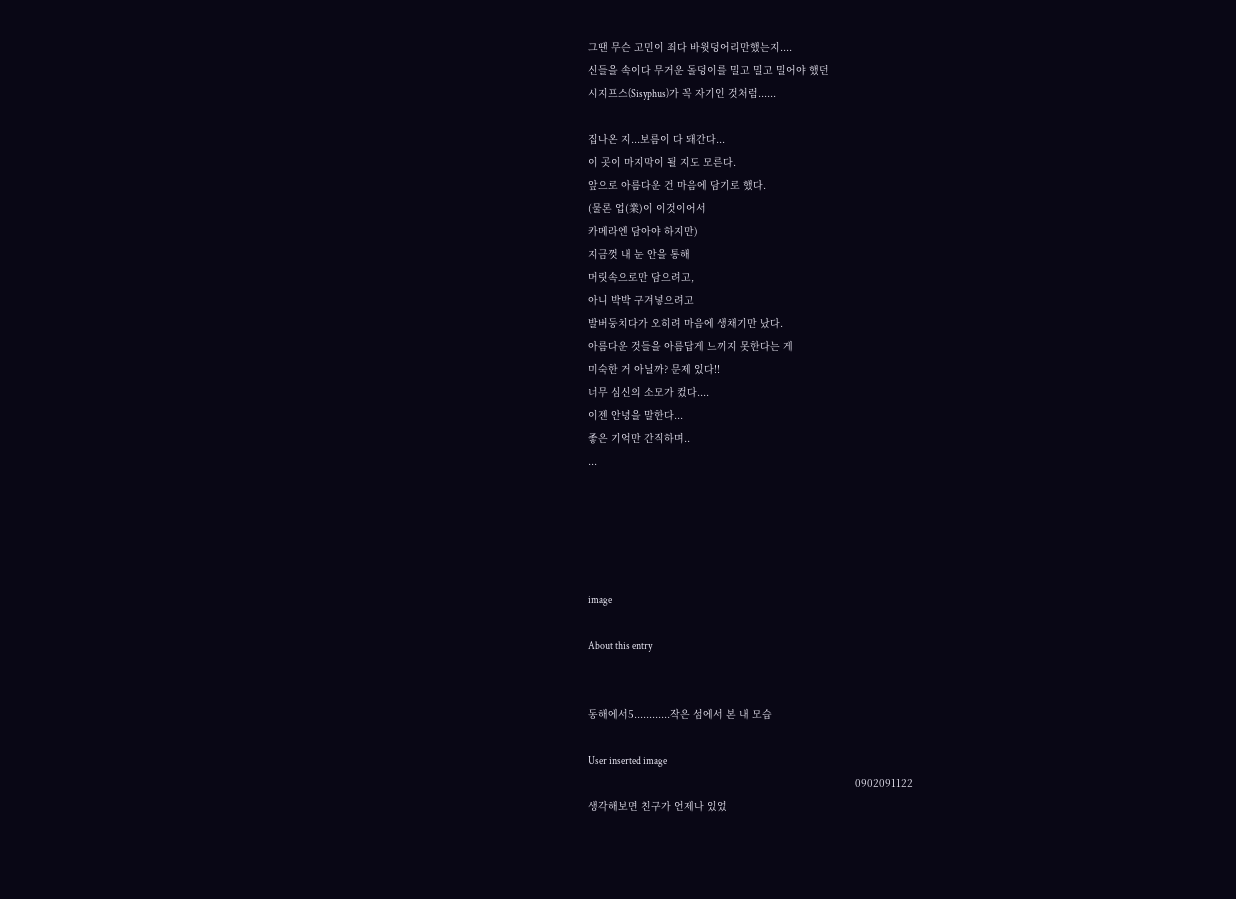그땐 무슨 고민이 죄다 바윗덩어리만했는지....
신들을 속이다 무거운 돌덩이를 밀고 밀고 밀어야 했던
시지프스(Sisyphus)가 꼭 자기인 것처럼......

집나온 지...보름이 다 돼간다...
이 곳이 마지막이 될 지도 모른다.
앞으로 아름다운 건 마음에 담기로 했다.
(물론 업(業)이 이것이어서
카메라엔 담아야 하지만)
지금껏 내 눈 안을 통해
머릿속으로만 담으려고,
아니 박박 구겨넣으려고
발버둥치다가 오히려 마음에 생채기만 났다.
아름다운 것들을 아름답게 느끼지 못한다는 게
미숙한 거 아닐까? 문제 있다!!
너무 심신의 소모가 컸다....
이젠 안녕을 말한다...
좋은 기억만 간직하며..
...





image

About this entry


동해에서5............작은 섬에서 본 내 모습

User inserted image
                                                                                         0902091122
생각해보면 친구가 언제나 있었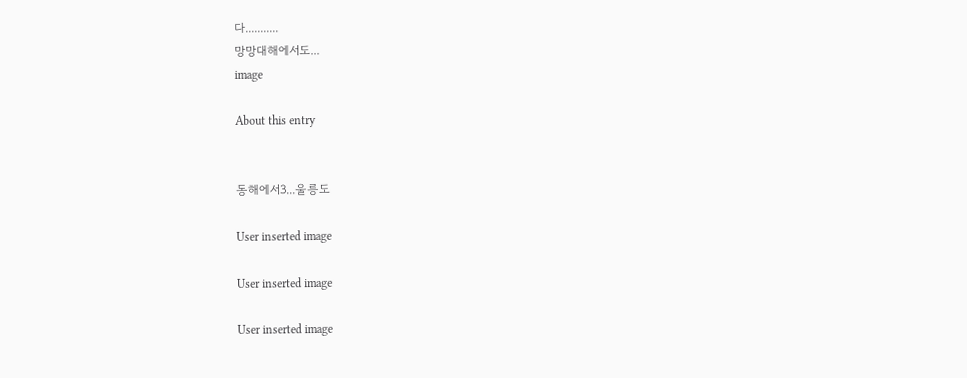다...........
망망대해에서도...
image

About this entry


동해에서3...울릉도

User inserted image

User inserted image

User inserted image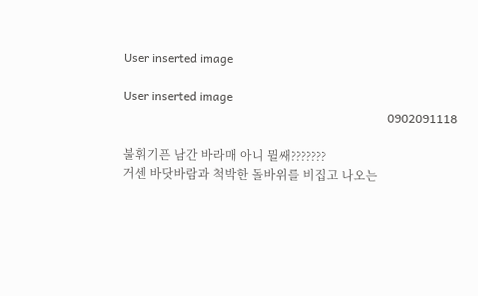User inserted image

User inserted image
                                                                                        0902091118

불휘기픈 남간 바라매 아니 뮐쌔???????
거센 바닷바람과 척박한 돌바위를 비집고 나오는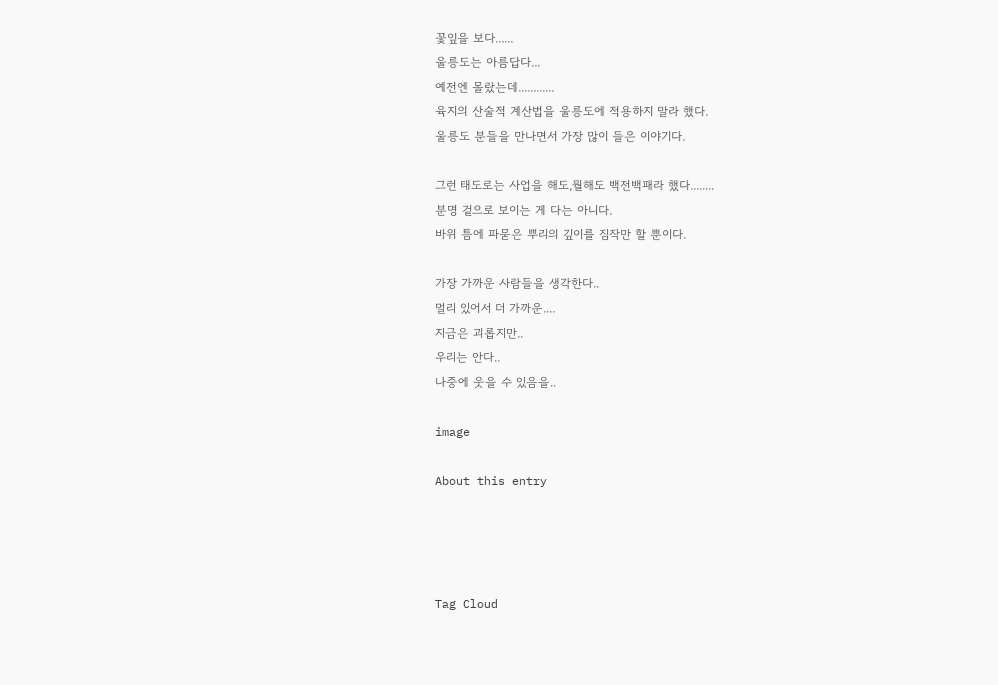꽃잎을 보다......
울릉도는 아름답다...
예전엔 몰랐는데............
육지의 산술적 계산법을 울릉도에 적용하지 말라 했다.
울릉도 분들을 만나면서 가장 많이 들은 이야기다.

그런 태도로는 사업을 해도,뭘해도 백전백패라 했다........
분명 겉으로 보이는 게 다는 아니다.
바위 틈에 파묻은 뿌리의 깊이를 짐작만 할 뿐이다.

가장 가까운 사람들을 생각한다..
멀리 있어서 더 가까운....
지금은 괴롭지만..
우리는 안다..
나중에 웃을 수 있음을..

image

About this entry




Tag Cloud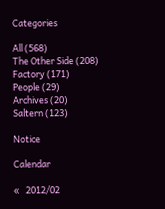Categories

All (568)
The Other Side (208)
Factory (171)
People (29)
Archives (20)
Saltern (123)

Notice

Calendar

«   2012/02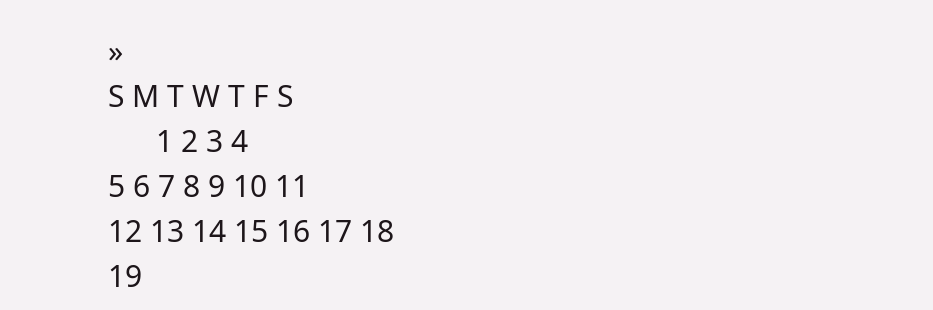»
S M T W T F S
      1 2 3 4
5 6 7 8 9 10 11
12 13 14 15 16 17 18
19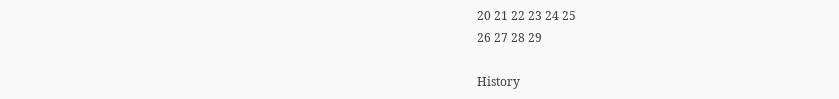20 21 22 23 24 25
26 27 28 29

History